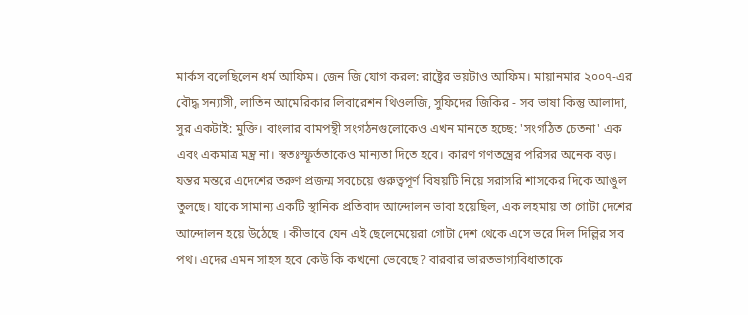মার্কস বলেছিলেন ধর্ম আফিম। জেন জি যোগ করল: রাষ্ট্রের ভয়টাও আফিম। মায়ানমার ২০০৭-এর বৌদ্ধ সন্যাসী, লাতিন আমেরিকার লিবারেশন থিওলজি, সুফিদের জিকির - সব ভাষা কিন্তু আলাদা, সুর একটাই: মুক্তি। বাংলার বামপন্থী সংগঠনগুলোকেও এখন মানতে হচ্ছে: 'সংগঠিত চেতনা' এক এবং একমাত্র মন্ত্র না। স্বতঃস্ফূর্ততাকেও মান্যতা দিতে হবে। কারণ গণতন্ত্রের পরিসর অনেক বড়।
যন্তর মন্তরে এদেশের তরুণ প্রজন্ম সবচেয়ে গুরুত্বপূর্ণ বিষয়টি নিয়ে সরাসরি শাসকের দিকে আঙুল তুলছে। যাকে সামান্য একটি স্থানিক প্রতিবাদ আন্দোলন ভাবা হয়েছিল, এক লহমায় তা গোটা দেশের আন্দোলন হয়ে উঠেছে । কীভাবে যেন এই ছেলেমেয়েরা গোটা দেশ থেকে এসে ভরে দিল দিল্লির সব পথ। এদের এমন সাহস হবে কেউ কি কখনো ভেবেছে? বারবার ভারতভাগ্যবিধাতাকে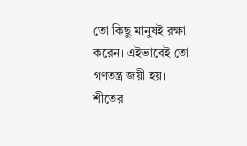তো কিছু মানুষই রক্ষা করেন। এইভাবেই তো গণতন্ত্র জয়ী হয়।
শীতের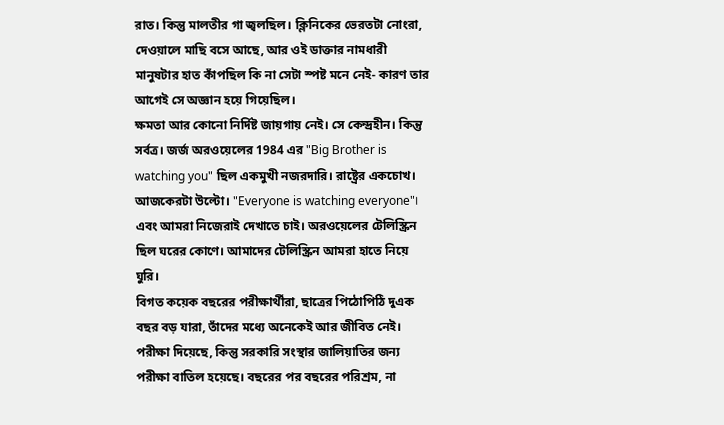রাত। কিন্তু মালতীর গা জ্বলছিল। ক্লিনিকের ভেরতটা নোংরা, দেওয়ালে মাছি বসে আছে, আর ওই ডাক্তার নামধারী মানুষটার হাত কাঁপছিল কি না সেটা স্পষ্ট মনে নেই- কারণ তার আগেই সে অজ্ঞান হয়ে গিয়েছিল।
ক্ষমতা আর কোনো নির্দিষ্ট জায়গায় নেই। সে কেন্দ্রহীন। কিন্তু সর্বত্র। জর্জ অরওয়েলের 1984 এর "Big Brother is watching you" ছিল একমুখী নজরদারি। রাষ্ট্রের একচোখ। আজকেরটা উল্টো। "Everyone is watching everyone"। এবং আমরা নিজেরাই দেখাতে চাই। অরওয়েলের টেলিস্ক্রিন ছিল ঘরের কোণে। আমাদের টেলিস্ক্রিন আমরা হাতে নিয়ে ঘুরি।
বিগত কয়েক বছরের পরীক্ষার্থীরা, ছাত্রের পিঠোপিঠি দুএক বছর বড় যারা, তাঁদের মধ্যে অনেকেই আর জীবিত নেই। পরীক্ষা দিয়েছে, কিন্তু সরকারি সংস্থার জালিয়াতির জন্য পরীক্ষা বাতিল হয়েছে। বছরের পর বছরের পরিশ্রম, না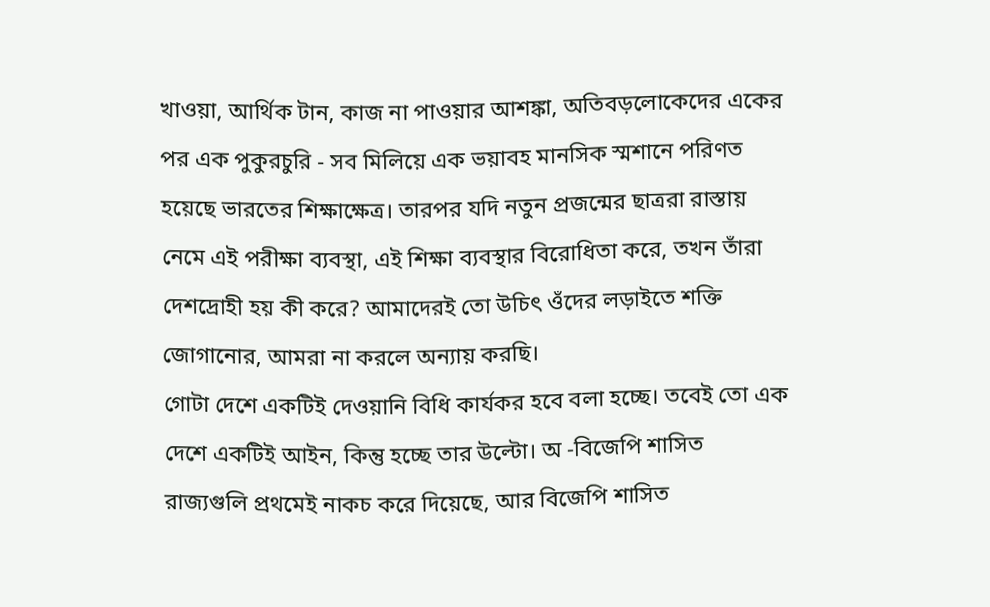খাওয়া, আর্থিক টান, কাজ না পাওয়ার আশঙ্কা, অতিবড়লোকেদের একের পর এক পুকুরচুরি - সব মিলিয়ে এক ভয়াবহ মানসিক স্মশানে পরিণত হয়েছে ভারতের শিক্ষাক্ষেত্র। তারপর যদি নতুন প্রজন্মের ছাত্ররা রাস্তায় নেমে এই পরীক্ষা ব্যবস্থা, এই শিক্ষা ব্যবস্থার বিরোধিতা করে, তখন তাঁরা দেশদ্রোহী হয় কী করে? আমাদেরই তো উচিৎ ওঁদের লড়াইতে শক্তি জোগানোর, আমরা না করলে অন্যায় করছি।
গোটা দেশে একটিই দেওয়ানি বিধি কার্যকর হবে বলা হচ্ছে। তবেই তো এক দেশে একটিই আইন, কিন্তু হচ্ছে তার উল্টো। অ -বিজেপি শাসিত রাজ্যগুলি প্রথমেই নাকচ করে দিয়েছে, আর বিজেপি শাসিত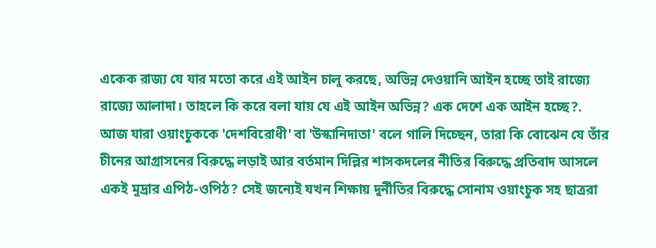একেক রাজ্য যে যার মতো করে এই আইন চালু করছে, অভিন্ন দেওয়ানি আইন হচ্ছে তাই রাজ্যে রাজ্যে আলাদা। তাহলে কি করে বলা যায় যে এই আইন অভিন্ন? এক দেশে এক আইন হচ্ছে?.
আজ যারা ওয়াংচুককে 'দেশবিরোধী' বা 'উস্কানিদাতা' বলে গালি দিচ্ছেন, তারা কি বোঝেন যে তাঁর চীনের আগ্রাসনের বিরুদ্ধে লড়াই আর বর্তমান দিল্লির শাসকদলের নীতির বিরুদ্ধে প্রতিবাদ আসলে একই মুদ্রার এপিঠ-ওপিঠ? সেই জন্যেই যখন শিক্ষায় দুর্নীতির বিরুদ্ধে সোনাম ওয়াংচুক সহ ছাত্ররা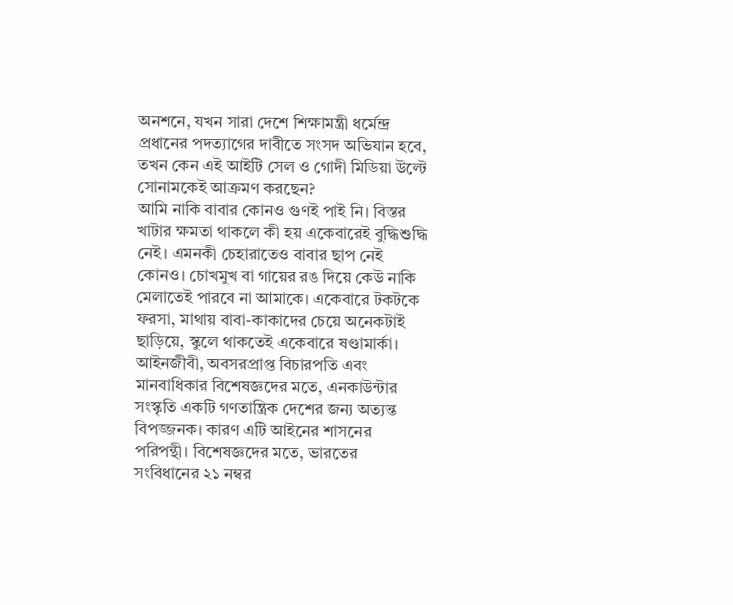অনশনে, যখন সারা দেশে শিক্ষামন্ত্রী ধর্মেন্দ্র প্রধানের পদত্যাগের দাবীতে সংসদ অভিযান হবে, তখন কেন এই আইটি সেল ও গোদী মিডিয়া উল্টে সোনামকেই আক্রমণ করছেন?
আমি নাকি বাবার কোনও গুণই পাই নি। বিস্তর খাটার ক্ষমতা থাকলে কী হয় একেবারেই বুদ্ধিশুদ্ধি নেই। এমনকী চেহারাতেও বাবার ছাপ নেই কোনও। চোখমুখ বা গায়ের রঙ দিয়ে কেউ নাকি মেলাতেই পারবে না আমাকে। একেবারে টকটকে ফরসা, মাথায় বাবা-কাকাদের চেয়ে অনেকটাই ছাড়িয়ে, স্কুলে থাকতেই একেবারে ষণ্ডামার্কা।
আইনজীবী, অবসরপ্রাপ্ত বিচারপতি এবং মানবাধিকার বিশেষজ্ঞদের মতে, এনকাউন্টার সংস্কৃতি একটি গণতান্ত্রিক দেশের জন্য অত্যন্ত বিপজ্জনক। কারণ এটি আইনের শাসনের পরিপন্থী। বিশেষজ্ঞদের মতে, ভারতের সংবিধানের ২১ নম্বর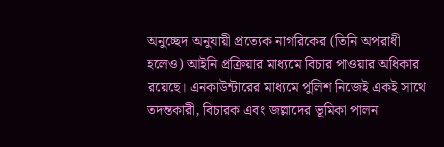অনুচ্ছেদ অনুযায়ী প্রত্যেক নাগরিকের (তিনি অপরাধী হলেও) আইনি প্রক্রিয়ার মাধ্যমে বিচার পাওয়ার অধিকার রয়েছে। এনকাউন্টারের মাধ্যমে পুলিশ নিজেই একই সাথে তদন্তকারী, বিচারক এবং জল্লাদের ভূমিকা পালন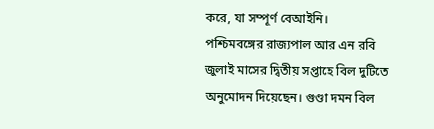করে, যা সম্পূর্ণ বেআইনি।
পশ্চিমবঙ্গের রাজ্যপাল আর এন রবি জুলাই মাসের দ্বিতীয় সপ্তাহে বিল দুটিতে অনুমোদন দিয়েছেন। গুণ্ডা দমন বিল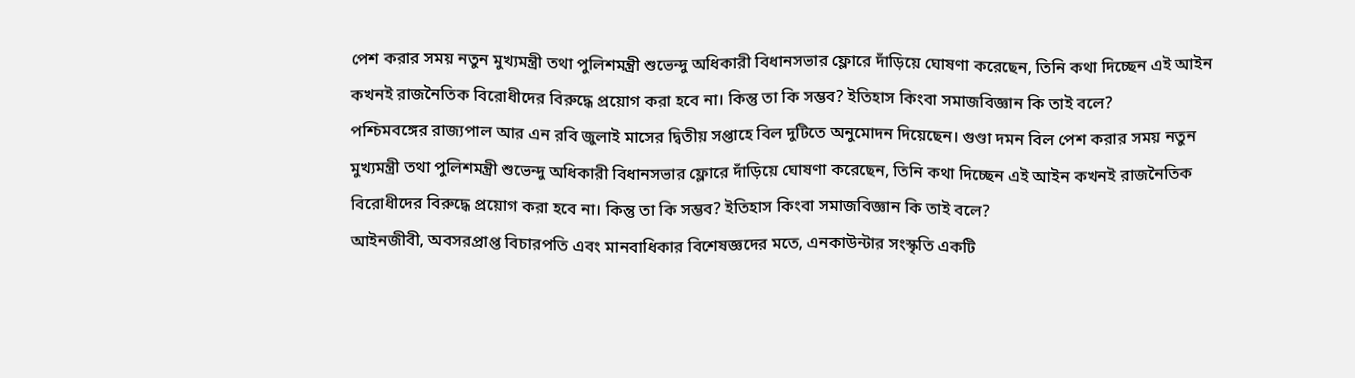পেশ করার সময় নতুন মুখ্যমন্ত্রী তথা পুলিশমন্ত্রী শুভেন্দু অধিকারী বিধানসভার ফ্লোরে দাঁড়িয়ে ঘোষণা করেছেন, তিনি কথা দিচ্ছেন এই আইন কখনই রাজনৈতিক বিরোধীদের বিরুদ্ধে প্রয়োগ করা হবে না। কিন্তু তা কি সম্ভব? ইতিহাস কিংবা সমাজবিজ্ঞান কি তাই বলে?
পশ্চিমবঙ্গের রাজ্যপাল আর এন রবি জুলাই মাসের দ্বিতীয় সপ্তাহে বিল দুটিতে অনুমোদন দিয়েছেন। গুণ্ডা দমন বিল পেশ করার সময় নতুন মুখ্যমন্ত্রী তথা পুলিশমন্ত্রী শুভেন্দু অধিকারী বিধানসভার ফ্লোরে দাঁড়িয়ে ঘোষণা করেছেন, তিনি কথা দিচ্ছেন এই আইন কখনই রাজনৈতিক বিরোধীদের বিরুদ্ধে প্রয়োগ করা হবে না। কিন্তু তা কি সম্ভব? ইতিহাস কিংবা সমাজবিজ্ঞান কি তাই বলে?
আইনজীবী, অবসরপ্রাপ্ত বিচারপতি এবং মানবাধিকার বিশেষজ্ঞদের মতে, এনকাউন্টার সংস্কৃতি একটি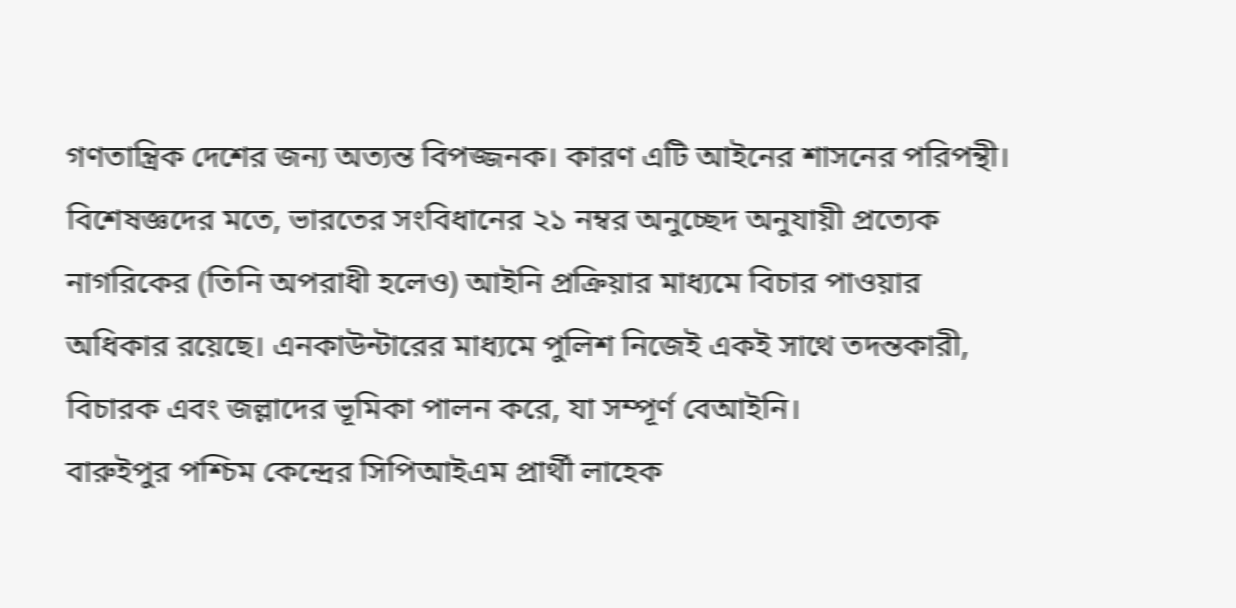গণতান্ত্রিক দেশের জন্য অত্যন্ত বিপজ্জনক। কারণ এটি আইনের শাসনের পরিপন্থী। বিশেষজ্ঞদের মতে, ভারতের সংবিধানের ২১ নম্বর অনুচ্ছেদ অনুযায়ী প্রত্যেক নাগরিকের (তিনি অপরাধী হলেও) আইনি প্রক্রিয়ার মাধ্যমে বিচার পাওয়ার অধিকার রয়েছে। এনকাউন্টারের মাধ্যমে পুলিশ নিজেই একই সাথে তদন্তকারী, বিচারক এবং জল্লাদের ভূমিকা পালন করে, যা সম্পূর্ণ বেআইনি।
বারুইপুর পশ্চিম কেন্দ্রের সিপিআইএম প্রার্থী লাহেক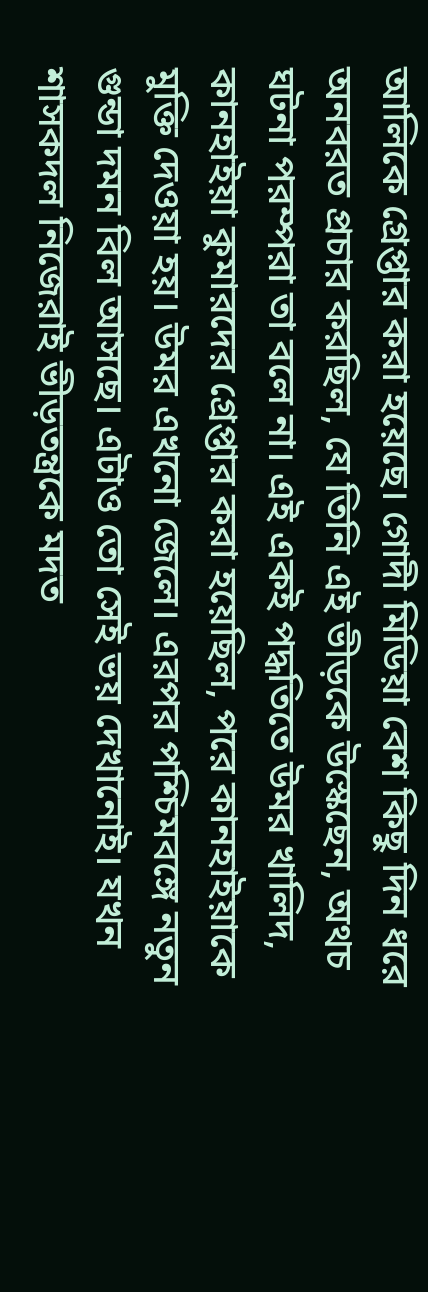আলিকে গ্রেপ্তার করা হয়েছে। গোদী মিডিয়া বেশ কিছু দিন ধরে অনবরত প্রচার করছিল, যে তিনি এই ভীড়কে উস্কেছেন, অথচ ঘটনা পরম্পরা তা বলে না। এই একই পদ্ধতিতে উমর খালিদ, কানহাইয়া কুমারদের গ্রেপ্তার করা হয়েছিল, পরে কানহাইয়াকে মুক্তি দেওয়া হয়। উমর এখনো জেলে। এরপর পশ্চিমবঙ্গে নতুন গুন্ডা দমন বিল আসছে। এটাও তো সেই ভয় দেখানোই। যখন শাসকদল নিজেরাই ভীড়তন্ত্রকে মদত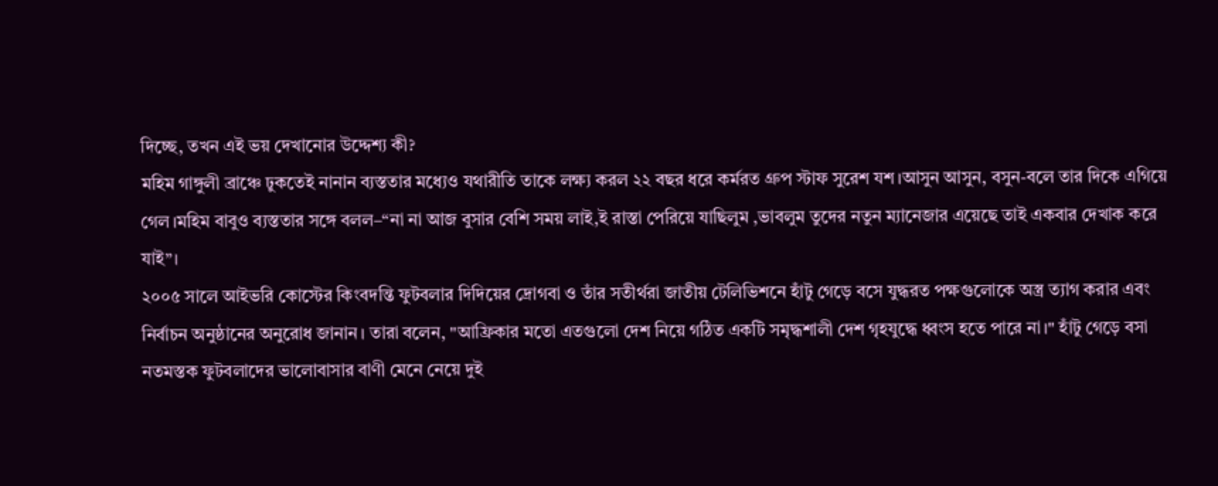দিচ্ছে, তখন এই ভয় দেখানোর উদ্দেশ্য কী?
মহিম গাঙ্গুলী ব্রাঞ্চে ঢুকতেই নানান ব্যস্ততার মধ্যেও যথারীতি তাকে লক্ষ্য করল ২২ বছর ধরে কর্মরত গ্রুপ স্টাফ সুরেশ যশ।আসুন আসুন, বসুন-বলে তার দিকে এগিয়ে গেল।মহিম বাবুও ব্যস্ততার সঙ্গে বলল–“না না আজ বুসার বেশি সময় লাই,ই রাস্তা পেরিয়ে যাছিলুম ,ভাবলুম তুদের নতুন ম্যানেজার এয়েছে তাই একবার দেখাক করে যাই”।
২০০৫ সালে আইভরি কোস্টের কিংবদন্তি ফুটবলার দিদিয়ের দ্রোগবা ও তাঁর সতীর্থরা জাতীয় টেলিভিশনে হাঁটু গেড়ে বসে যুদ্ধরত পক্ষগুলোকে অস্ত্র ত্যাগ করার এবং নির্বাচন অনুষ্ঠানের অনুরোধ জানান। তারা বলেন, "আফ্রিকার মতো এতগুলো দেশ নিয়ে গঠিত একটি সমৃদ্ধশালী দেশ গৃহযুদ্ধে ধ্বংস হতে পারে না।" হাঁটু গেড়ে বসা নতমস্তক ফুটবলাদের ভালোবাসার বাণী মেনে নেয়ে দুই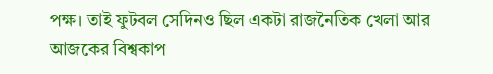পক্ষ। তাই ফুটবল সেদিনও ছিল একটা রাজনৈতিক খেলা আর আজকের বিশ্বকাপ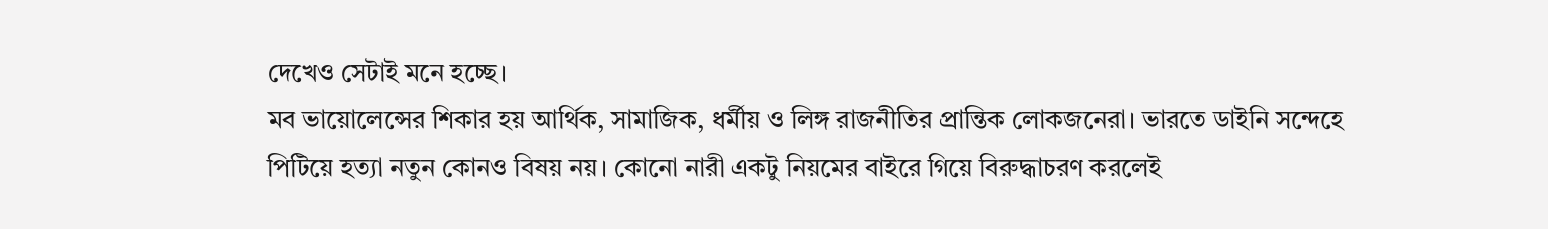দেখেও সেটাই মনে হচ্ছে।
মব ভায়োলেন্সের শিকার হয় আর্থিক, সামাজিক, ধর্মীয় ও লিঙ্গ রাজনীতির প্রান্তিক লোকজনেরা। ভারতে ডাইনি সন্দেহে পিটিয়ে হত্যা নতুন কোনও বিষয় নয়। কোনো নারী একটু নিয়মের বাইরে গিয়ে বিরুদ্ধাচরণ করলেই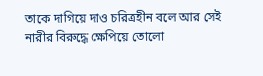তাকে দাগিয়ে দাও চরিত্রহীন বলে আর সেই নারীর বিরুদ্ধে ক্ষেপিয়ে তোলো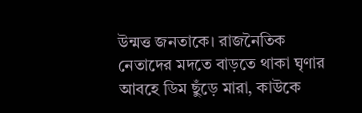উন্মত্ত জনতাকে। রাজনৈতিক নেতাদের মদতে বাড়তে থাকা ঘৃণার আবহে ডিম ছুঁড়ে মারা, কাউকে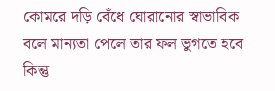কোমরে দড়ি বেঁধে ঘোরানোর স্বাভাবিক বলে মান্যতা পেলে তার ফল ভুগতে হবে কিন্তু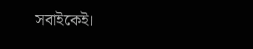সবাইকেই।